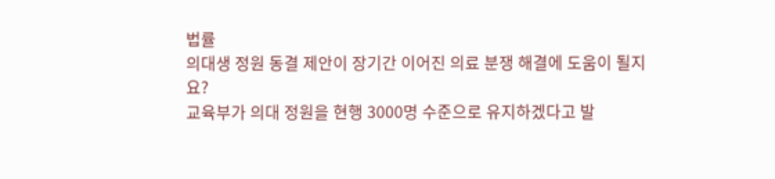법률
의대생 정원 동결 제안이 장기간 이어진 의료 분쟁 해결에 도움이 될지요?
교육부가 의대 정원을 현행 3000명 수준으로 유지하겠다고 발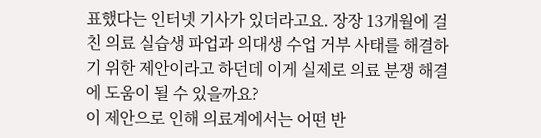표했다는 인터넷 기사가 있더라고요. 장장 13개월에 걸친 의료 실습생 파업과 의대생 수업 거부 사태를 해결하기 위한 제안이라고 하던데 이게 실제로 의료 분쟁 해결에 도움이 될 수 있을까요?
이 제안으로 인해 의료계에서는 어떤 반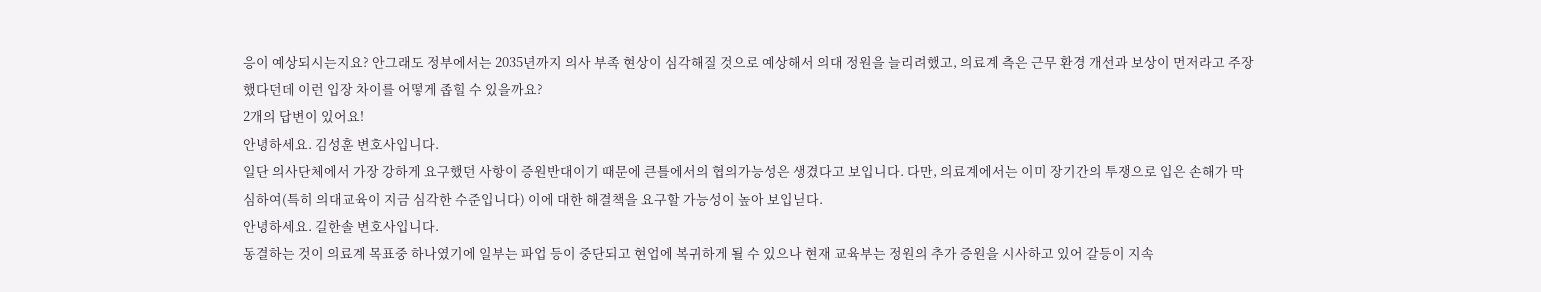응이 예상되시는지요? 안그래도 정부에서는 2035년까지 의사 부족 현상이 심각해질 것으로 예상해서 의대 정원을 늘리려했고, 의료계 측은 근무 환경 개선과 보상이 먼저라고 주장했다던데 이런 입장 차이를 어떻게 좁힐 수 있을까요?
2개의 답변이 있어요!
안녕하세요. 김성훈 변호사입니다.
일단 의사단체에서 가장 강하게 요구했던 사항이 증원반대이기 때문에 큰틀에서의 협의가능성은 생겼다고 보입니다. 다만, 의료계에서는 이미 장기간의 투쟁으로 입은 손해가 막심하여(특히 의대교육이 지금 심각한 수준입니다) 이에 대한 해결책을 요구할 가능성이 높아 보입닏다.
안녕하세요. 길한솔 변호사입니다.
동결하는 것이 의료계 목표중 하나였기에 일부는 파업 등이 중단되고 현업에 복귀하게 될 수 있으나 현재 교육부는 정원의 추가 증원을 시사하고 있어 갈등이 지속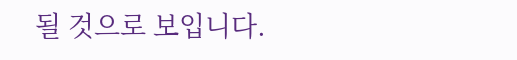될 것으로 보입니다.